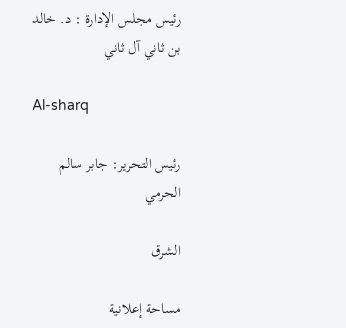رئيس مجلس الإدارة : د. خالد بن ثاني آل ثاني

Al-sharq

رئيس التحرير: جابر سالم الحرمي

الشرق

مساحة إعلانية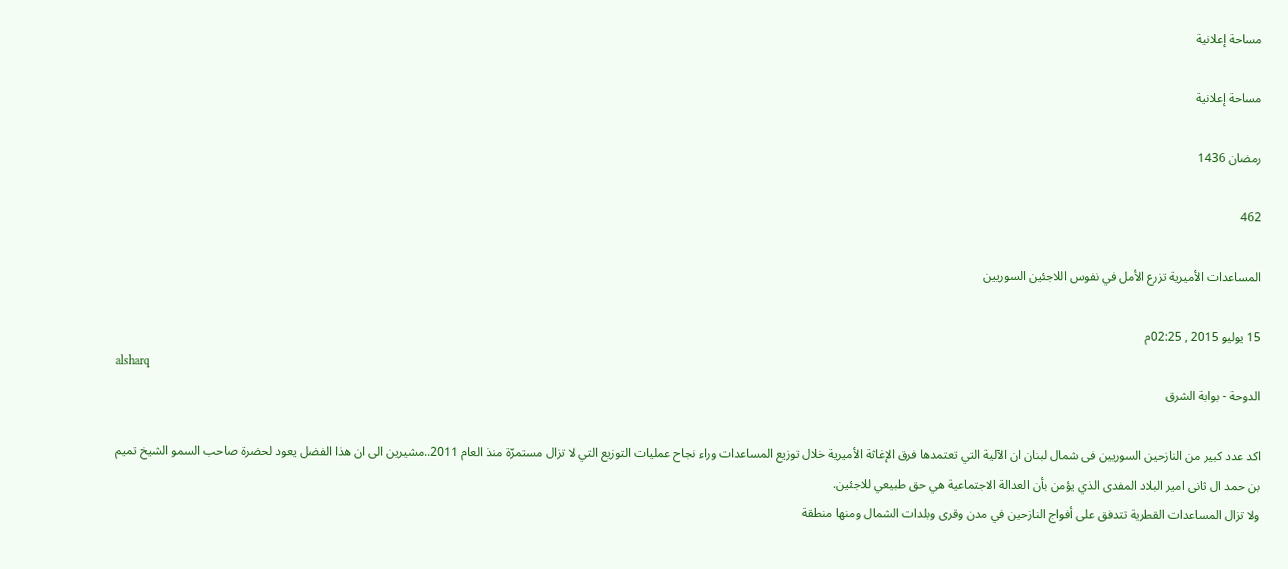مساحة إعلانية

مساحة إعلانية

رمضان 1436

462

المساعدات الأميرية تزرع الأمل في نفوس اللاجئين السوريين

15 يوليو 2015 , 02:25م
alsharq
الدوحة - بوابة الشرق

اكد عدد كبير من النازحين السوريين فى شمال لبنان ان الآلية التي تعتمدها فرق الإغاثة الأميرية خلال توزيع المساعدات وراء نجاح عمليات التوزيع التي لا تزال مستمرّة منذ العام 2011..مشيرين الى ان هذا الفضل يعود لحضرة صاحب السمو الشيخ تميم بن حمد ال ثانى امير البلاد المفدى الذي يؤمن بأن العدالة الاجتماعية هي حق طبيعي للاجئين.
ولا تزال المساعدات القطرية تتدفق على أفواج النازحين في مدن وقرى وبلدات الشمال ومنها منطقة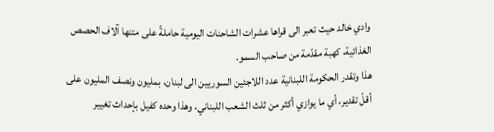وادي خالد حيث تعبر الى قراها عشرات الشاحنات اليومية حاملةً على متنها آلاف الحصص الغذائية، كهبة مقدّمة من صاحب السمو.
هذا وتقدر الحكومة اللبنانية عدد اللاجئين السوريين الى لبنان، بمليون ونصف المليون على أقلّ تقدير، أي ما يوازي أكثر من ثلث الشعب اللبناني، وهذا وحده كفيل بإحداث تغيير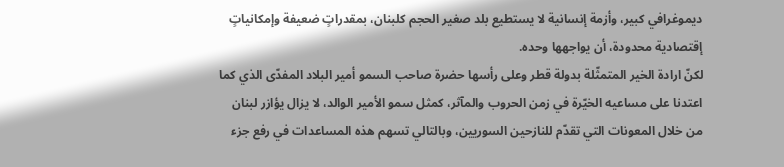ديموغرافي كبير، وأزمة إنسانية لا يستطيع بلد صغير الحجم كلبنان، بمقدراتٍ ضعيفة وإمكانياتٍ إقتصادية محدودة، أن يواجهها وحده.
لكنّ ارادة الخير المتمثّلة بدولة قطر وعلى رأسها حضرة صاحب السمو أمير البلاد المفدّى الذي كما اعتدنا على مساعيه الخيّرة في زمن الحروب والمآثر، كمثل سمو الأمير الوالد، لا يزال يؤازر لبنان من خلال المعونات التي تقدّم للنازحين السوريين، وبالتالي تسهم هذه المساعدات في رفع جزء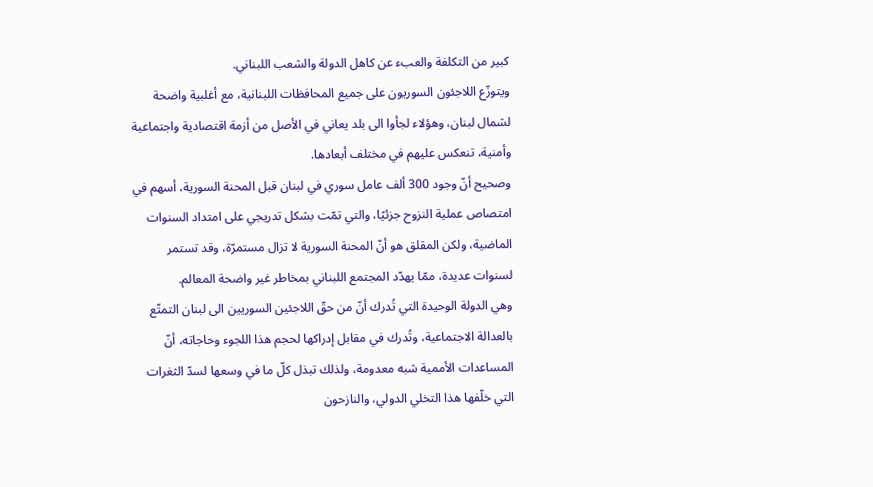كبير من التكلفة والعبء عن كاهل الدولة والشعب اللبناني.
ويتوزّع اللاجئون السوريون على جميع المحافظات اللبنانية، مع أغلبية واضحة لشمال لبنان، وهؤلاء لجأوا الى بلد يعاني في الأصل من أزمة اقتصادية واجتماعية وأمنية، تنعكس عليهم في مختلف أبعادها.
وصحيح أنّ وجود 300 ألف عامل سوري في لبنان قبل المحنة السورية، أسهم في امتصاص عملية النزوح جزئيًا، والتي تمّت بشكل تدريجي على امتداد السنوات الماضية، ولكن المقلق هو أنّ المحنة السورية لا تزال مستمرّة، وقد تستمر لسنوات عديدة، ممّا يهدّد المجتمع اللبناني بمخاطر غير واضحة المعالم.
وهي الدولة الوحيدة التي تُدرك أنّ من حقّ اللاجئين السوريين الى لبنان التمتّع بالعدالة الاجتماعية، وتُدرك في مقابل إدراكها لحجم هذا اللجوء وحاجاته، أنّ المساعدات الأممية شبه معدومة، ولذلك تبذل كلّ ما في وسعها لسدّ الثغرات التي خلّفها هذا التخلي الدولي، والنازحون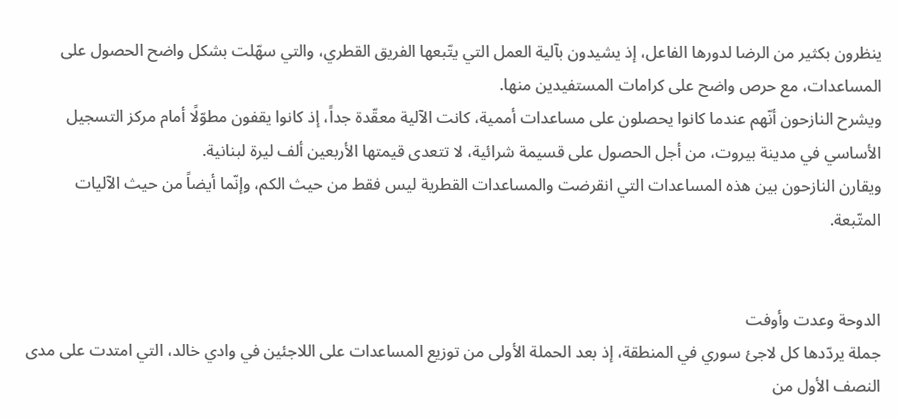ينظرون بكثير من الرضا لدورها الفاعل، إذ يشيدون بآلية العمل التي يتّبعها الفريق القطري، والتي سهّلت بشكل واضح الحصول على المساعدات، مع حرص واضح على كرامات المستفيدين منها.
ويشرح النازحون أنّهم عندما كانوا يحصلون على مساعدات أممية، كانت الآلية معقّدة جداً، إذ كانوا يقفون مطوّلًا أمام مركز التسجيل الأساسي في مدينة بيروت، من أجل الحصول على قسيمة شرائية، لا تتعدى قيمتها الأربعين ألف ليرة لبنانية.
ويقارن النازحون بين هذه المساعدات التي انقرضت والمساعدات القطرية ليس فقط من حيث الكم، وإنّما أيضاً من حيث الآليات المتّبعة.


الدوحة وعدت وأوفت
جملة يردّدها كل لاجئ سوري في المنطقة، إذ بعد الحملة الأولى من توزيع المساعدات على اللاجئين في وادي خالد، التي امتدت على مدى النصف الأول من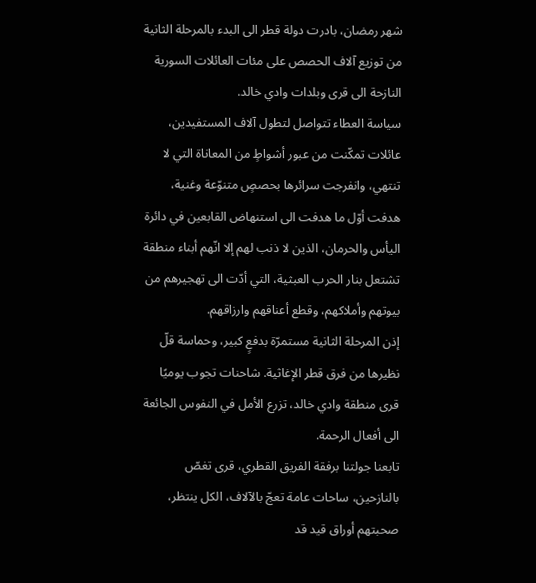شهر رمضان، بادرت دولة قطر الى البدء بالمرحلة الثانية من توزيع آلاف الحصص على مئات العائلات السورية النازحة الى قرى وبلدات وادي خالد.
سياسة العطاء تتواصل لتطول آلاف المستفيدين، عائلات تمكّنت من عبور أشواطٍ من المعاناة التي لا تنتهي، وانفرجت سرائرها بحصصٍ متنوّعة وغنية، هدفت أوّل ما هدفت الى استنهاض القابعين في دائرة اليأس والحرمان، الذين لا ذنب لهم إلا انّهم أبناء منطقة تشتعل بنار الحرب العبثية، التي أدّت الى تهجيرهم من بيوتهم وأملاكهم، وقطع أعناقهم وارزاقهم.
إذن المرحلة الثانية مستمرّة بدفعٍ كبير، وحماسة قلّ نظيرها من فرق قطر الإغاثية. شاحنات تجوب يوميًا قرى منطقة وادي خالد، تزرع الأمل في النفوس الجائعة الى أفعال الرحمة.
تابعنا جولتنا برفقة الفريق القطري، قرى تغصّ بالنازحين، ساحات عامة تعجّ بالآلاف، الكل ينتظر، صحبتهم أوراق قيد قد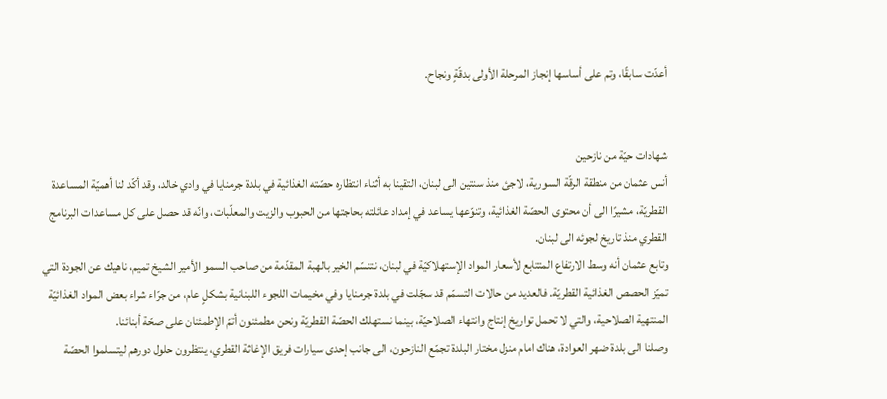أعدّت سابقًا، وتم على أساسها إنجاز المرحلة الأولى بدقّةٍ ونجاح.


شهادات حيّة من نازحين
أنس عثمان من منطقة الرقّة السورية، لاجئ منذ سنتين الى لبنان، التقينا به أثناء انتظاره حصّته الغذائية في بلدة جرمنايا في وادي خالد، وقد أكّد لنا أهميّة المساعدة القطريّة، مشيرًا الى أن محتوى الحصّة الغذائية، وتنوّعها يساعد في إمداد عائلته بحاجتها من الحبوب والزيت والمعلّبات، وانّه قد حصل على كل مساعدات البرنامج القطري منذ تاريخ لجوئه الى لبنان.
وتابع عثمان أنه وسط الارتفاع المتتابع لأسعار المواد الإستهلاكيّة في لبنان، نتنسّم الخير بالهبة المقدّمة من صاحب السمو الأمير الشيخ تميم، ناهيك عن الجودة التي تميّز الحصص الغذائية القطريّة. فالعديد من حالات التسمّم قد سجّلت في بلدة جرمنايا وفي مخيمات اللجوء اللبنانية بشكلٍ عام، من جرّاء شراء بعض المواد الغذائيّة المنتهية الصلاحية، والتي لا تحمل تواريخ إنتاج وانتهاء الصلاحيّة، بينما نستهلك الحصّة القطريّة ونحن مطمئنون أتمّ الإطمئنان على صحّة أبنائنا.
وصلنا الى بلدة ضهر العوادة، هناك امام منزل مختار البلدة تجمّع النازحون، الى جانب إحدى سيارات فريق الإغاثة القطري، ينتظرون حلول دورهم ليتسلموا الحصّة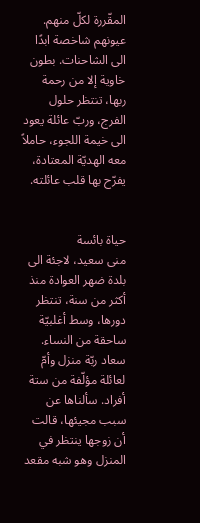المقّررة لكلّ منهم. عيونهم شاخصة ابدًا الى الشاحنات. بطون خاوية إلا من رحمة ربها، تنتظر حلول الفرج، وربّ عائلة يعود الى خيمة اللجوء، حاملاً معه الهديّة المعتادة، يفرّح بها قلب عائلته.


حياة بائسة
منى سعيد، لاجئة الى بلدة ضهر العوادة منذ أكثر من سنة، تنتظر دورها، وسط أغلبيّة ساحقة من النساء. سعاد ربّة منزل وأمّ لعائلة مؤلّفة من ستة أفراد. سألناها عن سبب مجيئها، قالت أن زوجها ينتظر في المنزل وهو شبه مقعد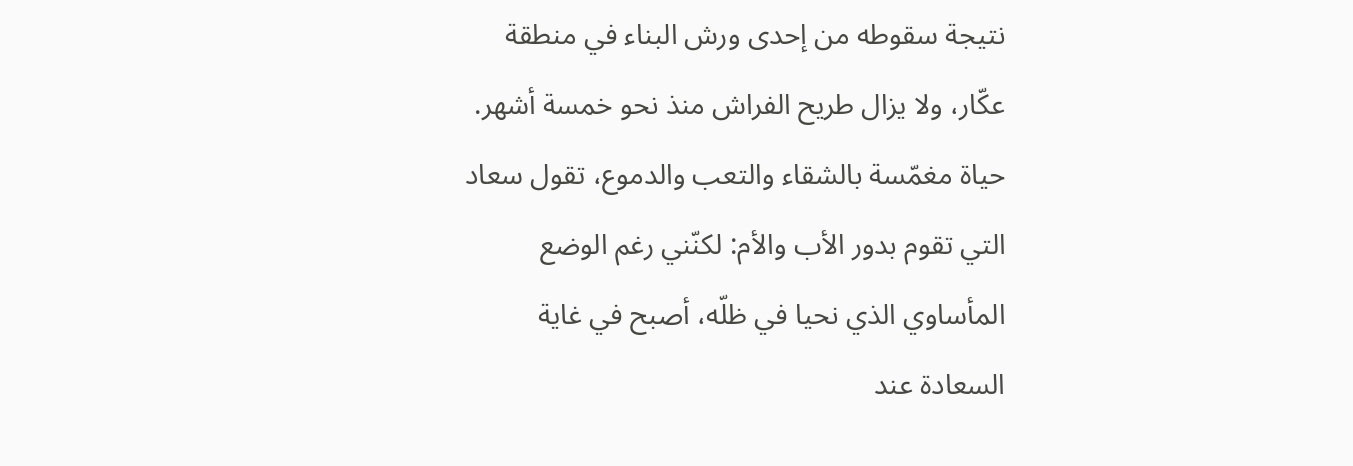نتيجة سقوطه من إحدى ورش البناء في منطقة عكّار، ولا يزال طريح الفراش منذ نحو خمسة أشهر.
حياة مغمّسة بالشقاء والتعب والدموع، تقول سعاد التي تقوم بدور الأب والأم: لكنّني رغم الوضع المأساوي الذي نحيا في ظلّه، أصبح في غاية السعادة عند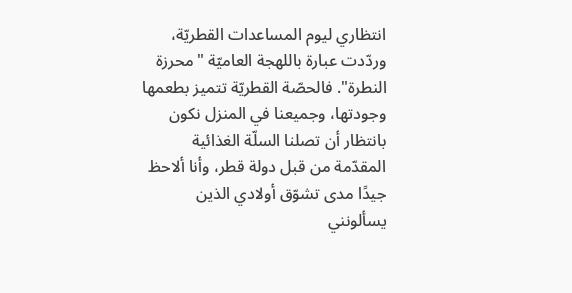انتظاري ليوم المساعدات القطريّة، وردّدت عبارة باللهجة العاميّة "محرزة النطرة". فالحصّة القطريّة تتميز بطعمها وجودتها، وجميعنا في المنزل نكون بانتظار أن تصلنا السلّة الغذائية المقدّمة من قبل دولة قطر، وأنا ألاحظ جيدًا مدى تشوّق أولادي الذين يسألونني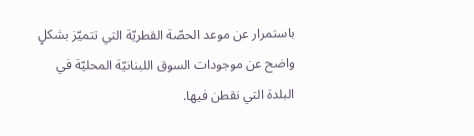باستمرار عن موعد الحصّة القطريّة التي تتميّز بشكلٍ واضح عن موجودات السوق اللبنانيّة المحليّة في البلدة التي نقطن فيها.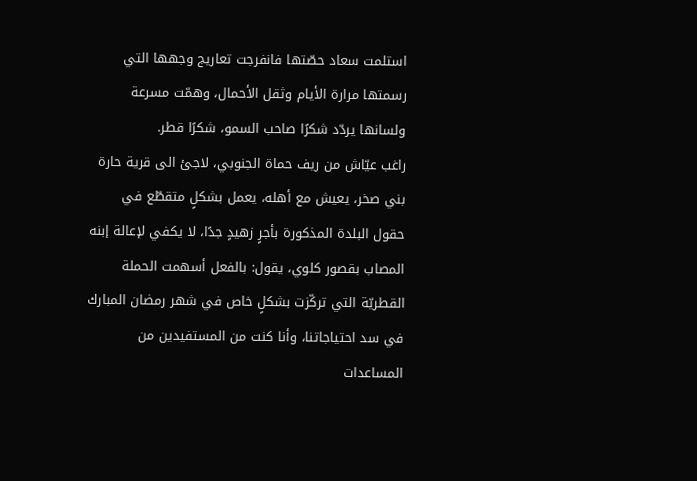استلمت سعاد حصّتها فانفرجت تعاريج وجهها التي رسمتها مرارة الأيام وثقل الأحمال، وهمّت مسرعة ولسانها يردّد شكرًا صاحب السمو، شكرًا قطر.
راغب عيّاش من ريف حماة الجنوبي، لاجئ الى قرية حارة بني صخر، يعيش مع أهله، يعمل بشكلٍ متقطّع في حقول البلدة المذكورة بأجرٍ زهيدٍ جدًا، لا يكفي لإعالة إبنه المصاب بقصور كلوي، يقول: بالفعل أسهمت الحملة القطريّة التي تركّزت بشكلٍ خاص في شهر رمضان المبارك في سد احتياجاتنا، وأنا كنت من المستفيدين من المساعدات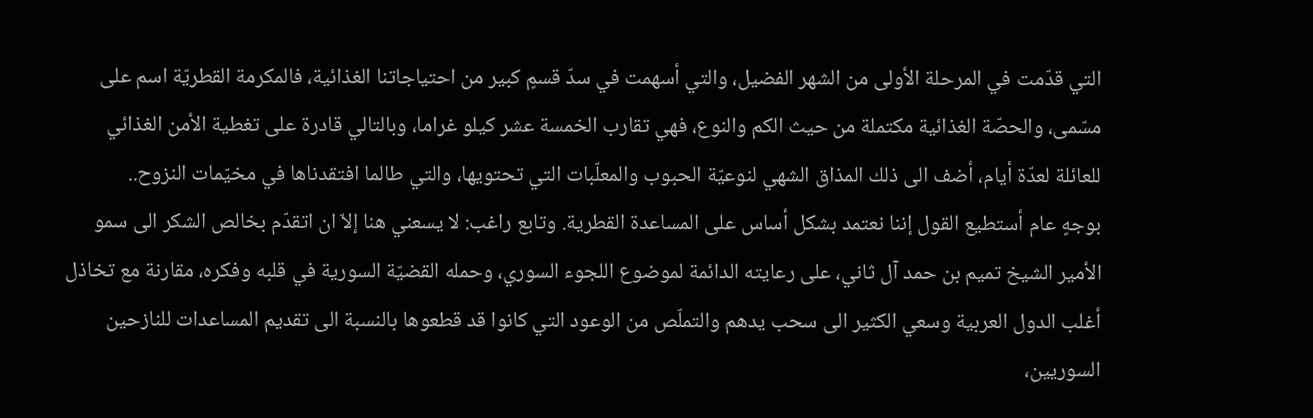التي قدّمت في المرحلة الأولى من الشهر الفضيل، والتي أسهمت في سدّ قسمٍ كبير من احتياجاتنا الغذائية، فالمكرمة القطريّة اسم على مسّمى، والحصّة الغذائية مكتملة من حيث الكم والنوع، فهي تقارب الخمسة عشر كيلو غراما، وبالتالي قادرة على تغطية الأمن الغذائي للعائلة لعدّة أيام، أضف الى ذلك المذاق الشهي لنوعيّة الحبوب والمعلّبات التي تحتويها، والتي طالما افتقدناها في مخيّمات النزوح..
بوجهٍ عام أستطيع القول إننا نعتمد بشكل أساس على المساعدة القطرية. وتابع راغب: لا يسعني هنا إلاّ ان اتقدّم بخالص الشكر الى سمو الأمير الشيخ تميم بن حمد آل ثاني، على رعايته الدائمة لموضوع اللجوء السوري، وحمله القضيّة السورية في قلبه وفكره، مقارنة مع تخاذل أغلب الدول العربية وسعي الكثير الى سحب يدهم والتملّص من الوعود التي كانوا قد قطعوها بالنسبة الى تقديم المساعدات للنازحين السوريين،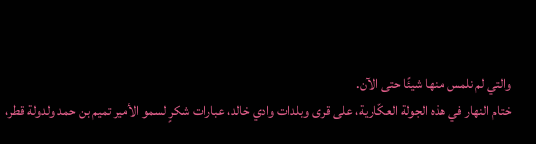والتي لم نلمس منها شيئًا حتى الآن.
ختام النهار في هذه الجولة العكّارية، على قرى وبلدات وادي خالد، عبارات شكرٍ لسمو الأمير تميم بن حمد ولدولة قطر،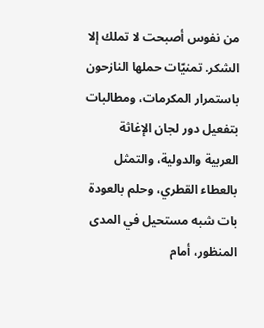من نفوس أصبحت لا تملك إلا الشكر. تمنيّات حملها النازحون باستمرار المكرمات، ومطالبات بتفعيل دور لجان الإغاثة العربية والدولية، والتمثل بالعطاء القطري، وحلم بالعودة بات شبه مستحيل في المدى المنظور، أمام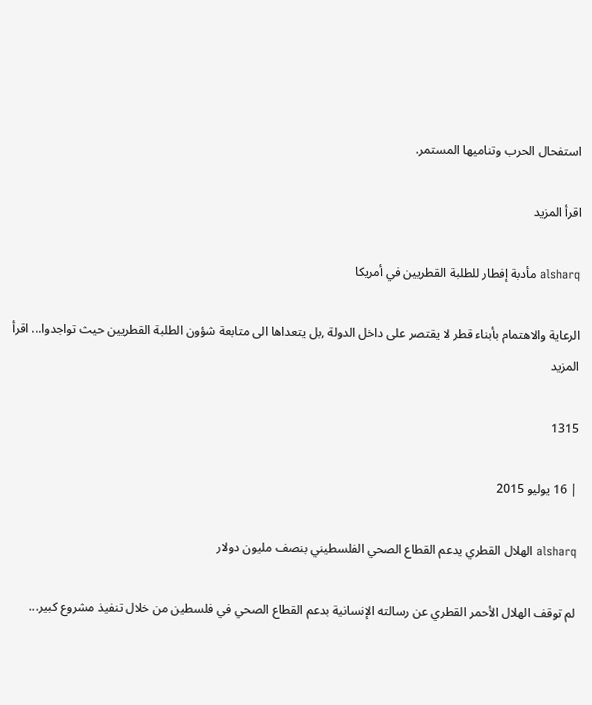استفحال الحرب وتناميها المستمر.

اقرأ المزيد

alsharq مأدبة إفطار للطلبة القطريين في أمريكا

الرعاية والاهتمام بأبناء قطر لا يقتصر على داخل الدولة ,بل يتعداها الى متابعة شؤون الطلبة القطريين حيث تواجدوا... اقرأ المزيد

1315

| 16 يوليو 2015

alsharq الهلال القطري يدعم القطاع الصحي الفلسطيني بنصف مليون دولار

لم توقف الهلال الأحمر القطري عن رسالته الإنسانية بدعم القطاع الصحي في فلسطين من خلال تنفيذ مشروع كبير...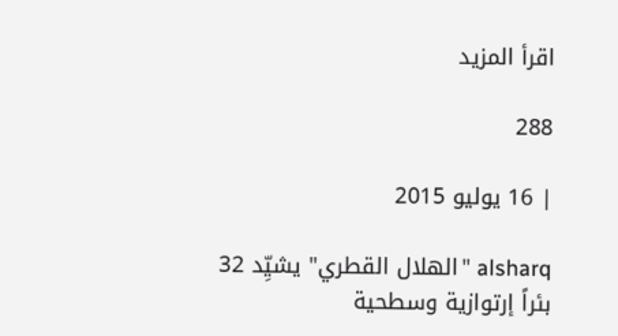اقرأ المزيد

288

| 16 يوليو 2015

alsharq "الهلال القطري" يشيِّد 32 بئراً إرتوازية وسطحية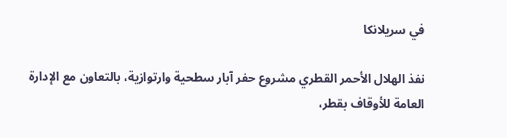في سريلانكا

نفذ الهلال الأحمر القطري مشروع حفر آبار سطحية وارتوازية، بالتعاون مع الإدارة العامة للأوقاف بقطر،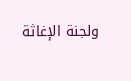ولجنة الإغاثة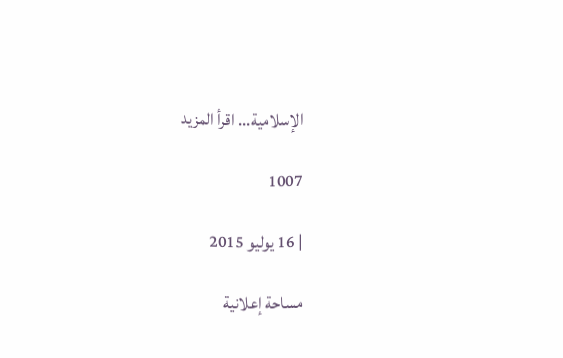الإسلامية... اقرأ المزيد

1007

| 16 يوليو 2015

مساحة إعلانية